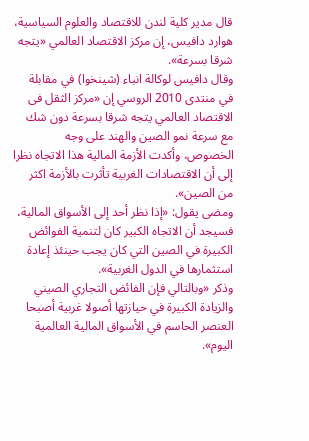قال مدير كلية لندن للاقتصاد والعلوم السياسية، هوارد دافيس، إن مركز الاقتصاد العالمي «يتجه شرقا بسرعة».
وقال دافيس لوكالة انباء (شينخوا) في مقابلة في منتدى 2010 الروسي إن «مركز الثقل فى الاقتصاد العالمي يتجه شرقا بسرعة دون شك مع سرعة نمو الصين والهند على وجه الخصوص، وأكدت الأزمة المالية هذا الاتجاه نظرا إلى أن الاقتصادات الغربية تأثرت بالأزمة اكثر من الصين».
ومضى يقول: «إذا نظر أحد إلى الأسواق المالية، فسيجد أن الاتجاه الكبير كان لتنمية الفوائض الكبيرة في الصين التي كان يجب حينئذ إعادة استثمارها في الدول الغربية».
وذكر «وبالتالي فإن الفائض التجاري الصيني والزيادة الكبيرة في حيازتها أصولا غربية أصبحا العنصر الحاسم في الأسواق المالية العالمية اليوم».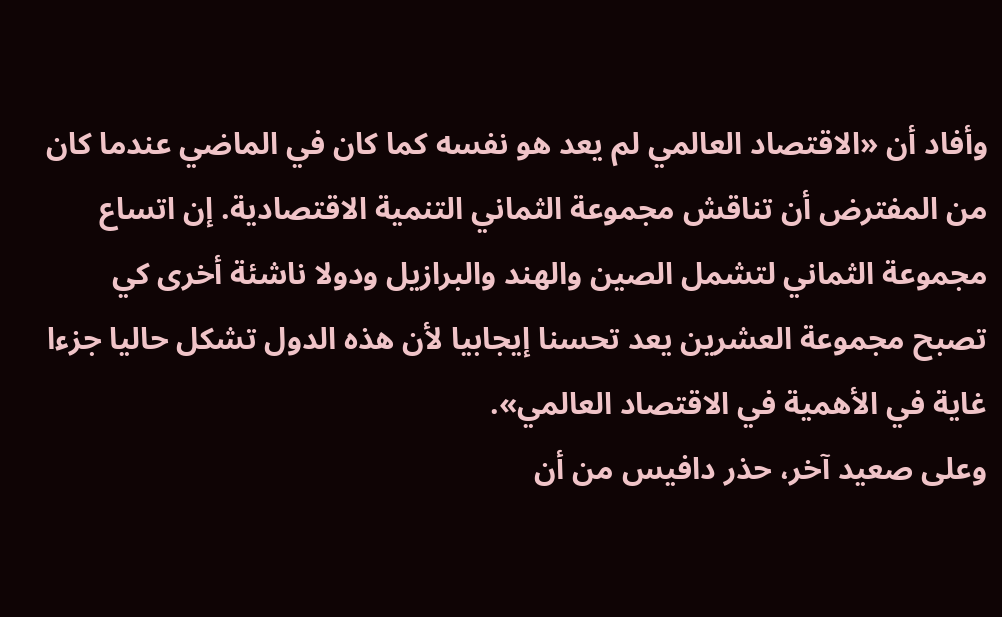وأفاد أن «الاقتصاد العالمي لم يعد هو نفسه كما كان في الماضي عندما كان من المفترض أن تناقش مجموعة الثماني التنمية الاقتصادية. إن اتساع مجموعة الثماني لتشمل الصين والهند والبرازيل ودولا ناشئة أخرى كي تصبح مجموعة العشرين يعد تحسنا إيجابيا لأن هذه الدول تشكل حاليا جزءا غاية في الأهمية في الاقتصاد العالمي».
وعلى صعيد آخر، حذر دافيس من أن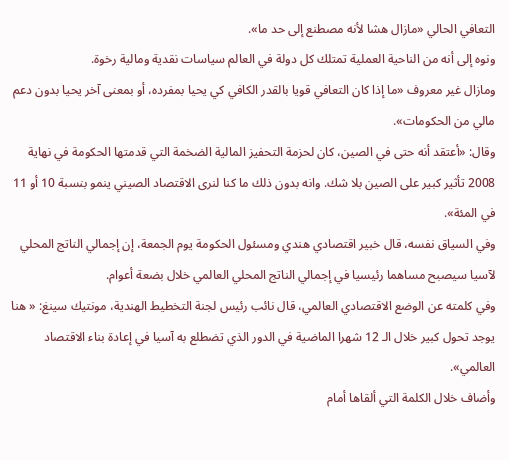التعافي الحالي «مازال هشا لأنه مصطنع إلى حد ما».
ونوه إلى أنه من الناحية العملية تمتلك كل دولة في العالم سياسات نقدية ومالية رخوة.
ومازال غير معروف «ما إذا كان التعافي قويا بالقدر الكافي كي يحيا بمفرده، أو بمعنى آخر يحيا بدون دعم مالي من الحكومات».
وقال: «أعتقد أنه حتى في الصين، كان لحزمة التحفيز المالية الضخمة التي قدمتها الحكومة في نهاية 2008 تأثير كبير على الصين بلا شك. وانه بدون ذلك ما كنا لنرى الاقتصاد الصيني ينمو بنسبة 10 أو 11 في المئة».
وفي السياق نفسه، قال خبير اقتصادي هندي ومسئول الحكومة يوم الجمعة، إن إجمالي الناتج المحلي لآسيا سيصبح مساهما رئيسيا في إجمالي الناتج المحلي العالمي خلال بضعة أعوام.
وفي كلمته عن الوضع الاقتصادي العالمي، قال نائب رئيس لجنة التخطيط الهندية، مونتيك سينغ: « هنا يوجد تحول كبير خلال الـ 12 شهرا الماضية في الدور الذي تضطلع به آسيا في إعادة بناء الاقتصاد العالمي».
وأضاف خلال الكلمة التي ألقاها أمام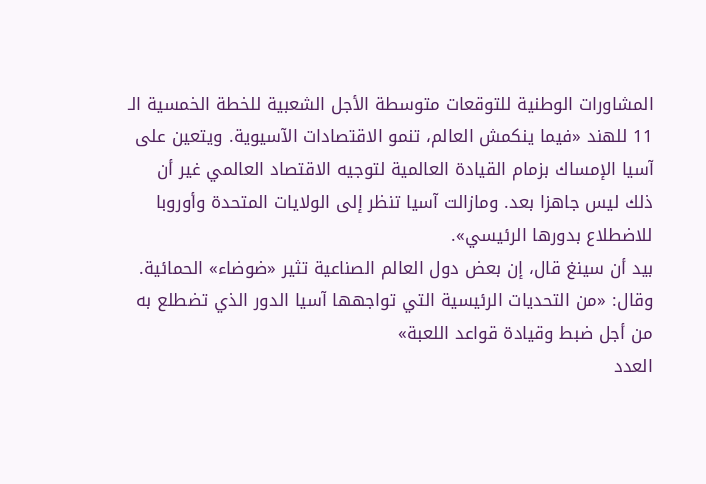المشاورات الوطنية للتوقعات متوسطة الأجل الشعبية للخطة الخمسية الـ 11 للهند «فيما ينكمش العالم، تنمو الاقتصادات الآسيوية. ويتعين على آسيا الإمساك بزمام القيادة العالمية لتوجيه الاقتصاد العالمي غير أن ذلك ليس جاهزا بعد. ومازالت آسيا تنظر إلى الولايات المتحدة وأوروبا للاضطلاع بدورها الرئيسي».
بيد أن سينغ قال، إن بعض دول العالم الصناعية تثير «ضوضاء» الحمائية.
وقال: «من التحديات الرئيسية التي تواجهها آسيا الدور الذي تضطلع به من أجل ضبط وقيادة قواعد اللعبة»
العدد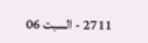2711 - السبت 06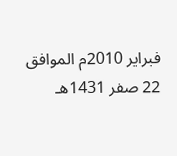فبراير 2010م الموافق 22 صفر 1431هـ